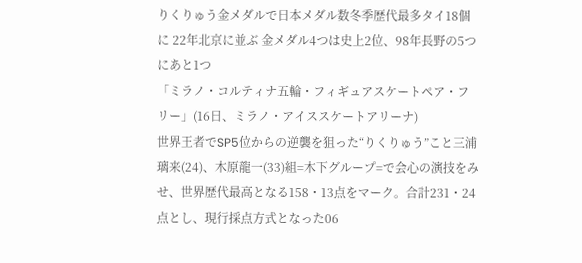りくりゅう金メダルで日本メダル数冬季歴代最多タイ18個に 22年北京に並ぶ 金メダル4つは史上2位、98年長野の5つにあと1つ
「ミラノ・コルティナ五輪・フィギュアスケートペア・フリー」(16日、ミラノ・アイススケートアリーナ)
世界王者でSP5位からの逆襲を狙った“りくりゅう”こと三浦璃来(24)、木原龍一(33)組=木下グループ=で会心の演技をみせ、世界歴代最高となる158・13点をマーク。合計231・24点とし、現行採点方式となった06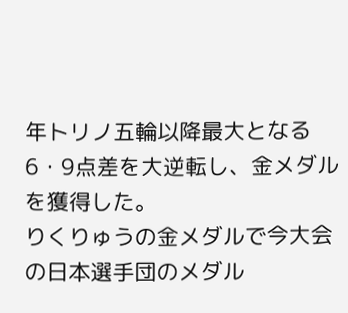年トリノ五輪以降最大となる6・9点差を大逆転し、金メダルを獲得した。
りくりゅうの金メダルで今大会の日本選手団のメダル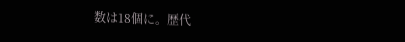数は18個に。歴代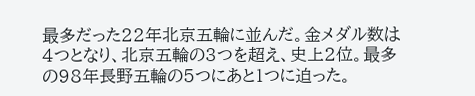最多だった22年北京五輪に並んだ。金メダル数は4つとなり、北京五輪の3つを超え、史上2位。最多の98年長野五輪の5つにあと1つに迫った。